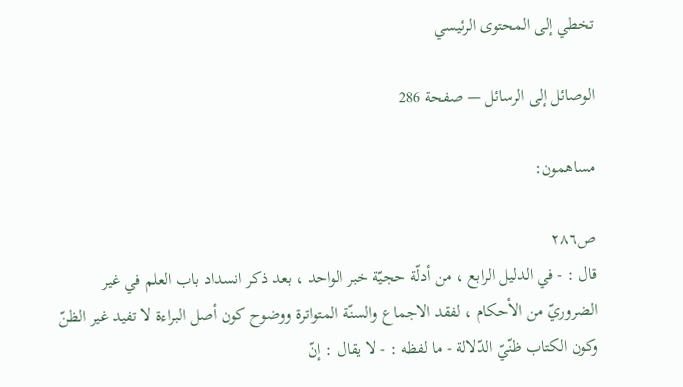تخطي إلى المحتوى الرئيسي

الوصائل إلى الرسائل — صفحة 286

مساهمون:

ص٢٨٦
قال : - في الدليل الرابع ، من أدلّة حجيّة خبر الواحد ، بعد ذكر انسداد باب العلم في غير الضروريّ من الأحكام ، لفقد الاجماع والسنّة المتواترة ووضوح كون أصل البراءة لا تفيد غير الظنّ وكون الكتاب ظنّيّ الدّلالة - ما لفظه : - لا يقال : إنّ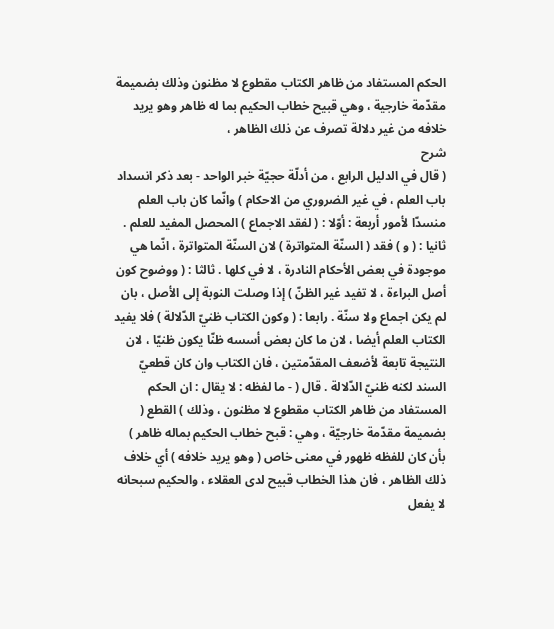الحكم المستفاد من ظاهر الكتاب مقطوع لا مظنون وذلك بضميمة مقدّمة خارجية ، وهي قبيح خطاب الحكيم بما له ظاهر وهو يريد خلافه من غير دلالة تصرف عن ذلك الظاهر ،
شرح
( قال في الدليل الرابع ، من أدلّة حجيّة خبر الواحد - بعد ذكر انسداد باب العلم ، في غير الضروري من الاحكام ) وانّما كان باب العلم منسدّا لأمور أربعة : أوّلا : ( لفقد الاجماع ) المحصل المفيد للعلم . ثانيا : ( و ) فقد ( السنّة المتواترة ) لان السنّة المتواترة ، انّما هي موجودة في بعض الأحكام النادرة ، لا في كلها . ثالثا : ( ووضوح كون أصل البراءة ، لا تفيد غير الظنّ ) إذا وصلت النوبة إلى الأصل ، بان لم يكن اجماع ولا سنّة . رابعا : ( وكون الكتاب ظنيّ الدّلالة ) فلا يفيد الكتاب العلم أيضا ، لان ما كان بعض أسسه ظنّا يكون ظنيّا ، لان النتيجة تابعة لأضعف المقدّمتين ، فان الكتاب وان كان قطعيّ السند لكنه ظنيّ الدّلالة . قال ( - ما لفظه : لا يقال : ان الحكم المستفاد من ظاهر الكتاب مقطوع لا مظنون ، وذلك ) القطع ( بضميمة مقدّمة خارجيّة ، وهي : قبح خطاب الحكيم بماله ظاهر ) بأن كان للفظه ظهور في معنى خاص ( وهو يريد خلافه ) أي خلاف ذلك الظاهر ، فان هذا الخطاب قبيح لدى العقلاء ، والحكيم سبحانه لا يفعل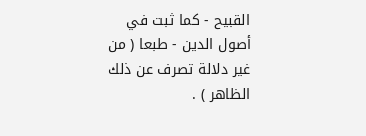القبيح - كما ثبت في أصول الدين - طبعا ( من غير دلالة تصرف عن ذلك الظاهر ) .